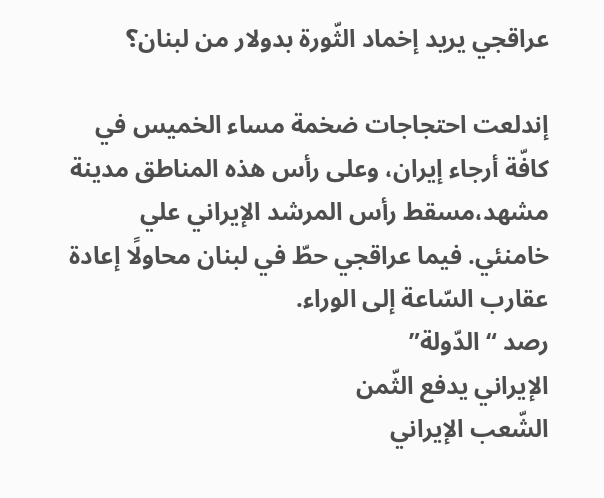عراقجي يريد إخماد الثّورة بدولار من لبنان؟

إندلعت احتجاجات ضخمة مساء الخميس في كافّة أرجاء إيران، وعلى رأس هذه المناطق مدينة مشهد،مسقط رأس المرشد الإيراني علي خامنئي. فيما عراقجي حطّ في لبنان محاولًا إعادة عقارب السّاعة إلى الوراء.
رصد “الدّولة”
الإيراني يدفع الثّمن
الشّعب الإيراني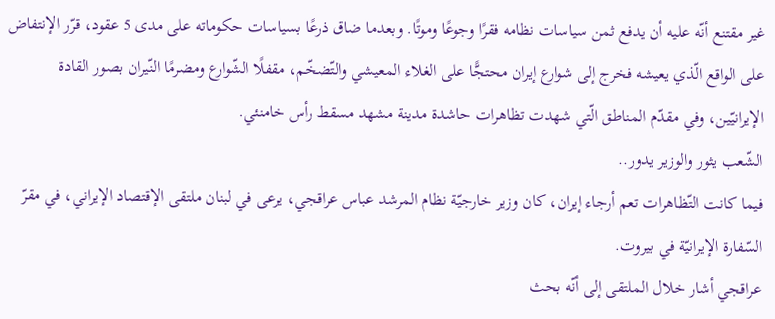غير مقتنع أنّه عليه أن يدفع ثمن سياسات نظامه فقرًا وجوعًا وموتًا. وبعدما ضاق ذرعًا بسياسات حكوماته على مدى 5 عقود، قرّر الإنتفاض على الواقع الّذي يعيشه فخرج إلى شوارع إيران محتجًّا على الغلاء المعيشي والتّضخّم، مقفلًا الشّوارع ومضرمًا النّيران بصور القادة الإيرانيّين، وفي مقدّم المناطق الّتي شهدت تظاهرات حاشدة مدينة مشهد مسقط رأس خامنئي.
الشّعب يثور والوزير يدور..
فيما كانت التّظاهرات تعم أرجاء إيران، كان وزير خارجيّة نظام المرشد عباس عراقجي، يرعى في لبنان ملتقى الإقتصاد الإيراني، في مقرّ السّفارة الإيرانيّة في بيروت.
عراقجي أشار خلال الملتقى إلى أنّه بحث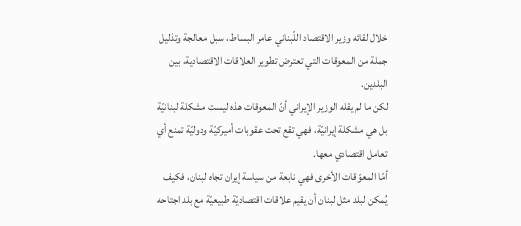خلال لقائه وزير الاقتصاد اللّبناني عامر البساط، سبل معالجة وتذليل جملة من المعوقات التي تعترض تطوير العلاقات الاقتصادية، بين البلدين.
لكن ما لم يقله الوزير الإيراني أنّ المعوقات هذه ليست مشكلة لبنانيّة بل هي مشكلة إيرانيّة، فهي تقع تحت عقوبات أميركيّة ودوليّة تمنع أي تعامل اقتصادي معها.
أمّا المعوّقات الأخرى فهي نابعة من سياسة إيران تجاه لبنان، فكيف يُمكن لبلد مثل لبنان أن يقيم علاقات اقتصاديّة طبيعيّة مع بلد اجتاحه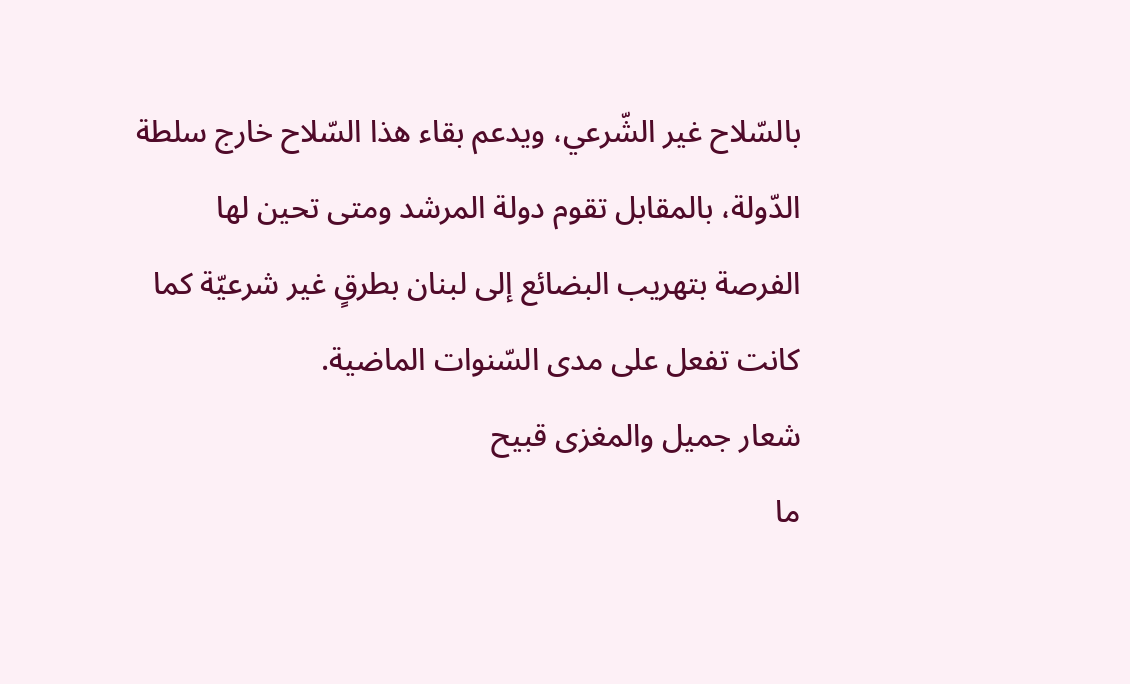بالسّلاح غير الشّرعي، ويدعم بقاء هذا السّلاح خارج سلطة الدّولة، بالمقابل تقوم دولة المرشد ومتى تحين لها الفرصة بتهريب البضائع إلى لبنان بطرقٍ غير شرعيّة كما كانت تفعل على مدى السّنوات الماضية.
شعار جميل والمغزى قبيح
ما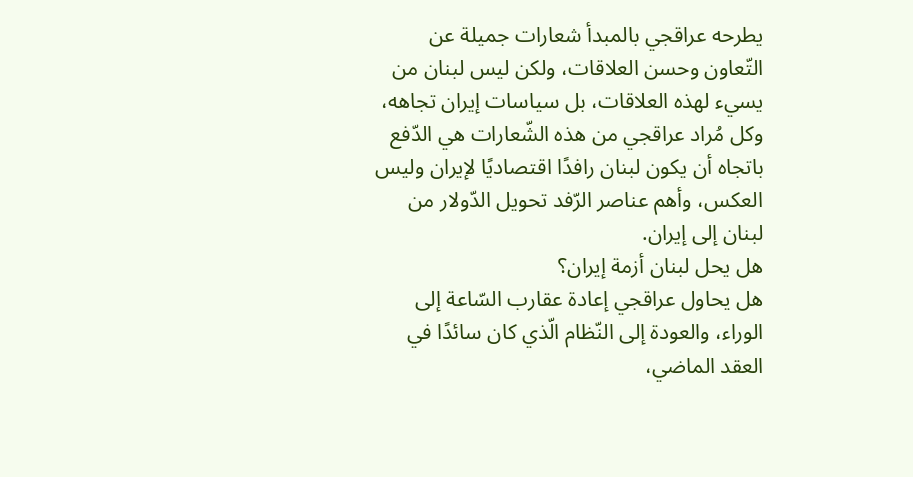يطرحه عراقجي بالمبدأ شعارات جميلة عن التّعاون وحسن العلاقات، ولكن ليس لبنان من يسيء لهذه العلاقات، بل سياسات إيران تجاهه، وكل مُراد عراقجي من هذه الشّعارات هي الدّفع باتجاه أن يكون لبنان رافدًا اقتصاديًا لإيران وليس العكس، وأهم عناصر الرّفد تحويل الدّولار من لبنان إلى إيران.
هل يحل لبنان أزمة إيران؟
هل يحاول عراقجي إعادة عقارب السّاعة إلى الوراء، والعودة إلى النّظام الّذي كان سائدًا في العقد الماضي،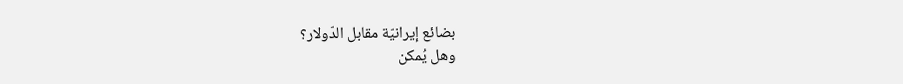بضائع إيرانيّة مقابل الدّولار؟
وهل يُمكن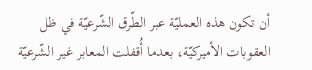أن تكون هذه العمليّة عبر الطّرق الشّرعيّة في ظل العقوبات الأميركيّة، بعدما أُقفلت المعابر غير الشّرعيّة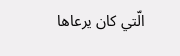الّتي كان يرعاها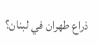ذراع طهران في لبنان؟